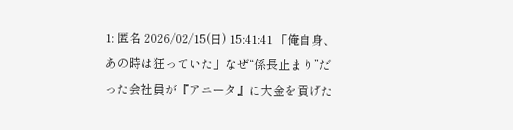1: 匿名 2026/02/15(日) 15:41:41 「俺自身、あの時は狂っていた」なぜ“係長止まり”だった会社員が『アニータ』に大金を貢げた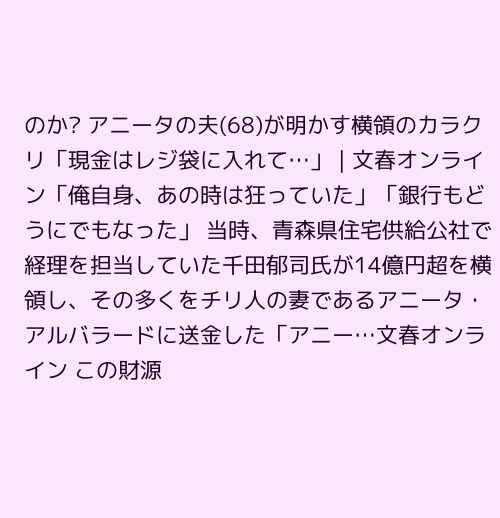のか? アニータの夫(68)が明かす横領のカラクリ「現金はレジ袋に入れて…」 | 文春オンライン「俺自身、あの時は狂っていた」「銀行もどうにでもなった」 当時、青森県住宅供給公社で経理を担当していた千田郁司氏が14億円超を横領し、その多くをチリ人の妻であるアニータ・アルバラードに送金した「アニー…文春オンライン この財源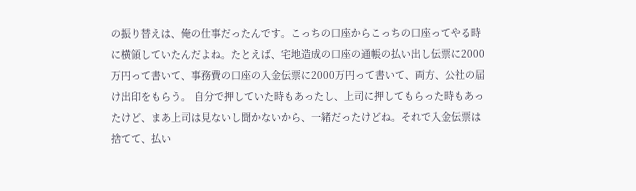の振り替えは、俺の仕事だったんです。こっちの口座からこっちの口座ってやる時に横領していたんだよね。たとえば、宅地造成の口座の通帳の払い出し伝票に2000万円って書いて、事務費の口座の入金伝票に2000万円って書いて、両方、公社の届け出印をもらう。 自分で押していた時もあったし、上司に押してもらった時もあったけど、まあ上司は見ないし聞かないから、一緒だったけどね。それで入金伝票は捨てて、払い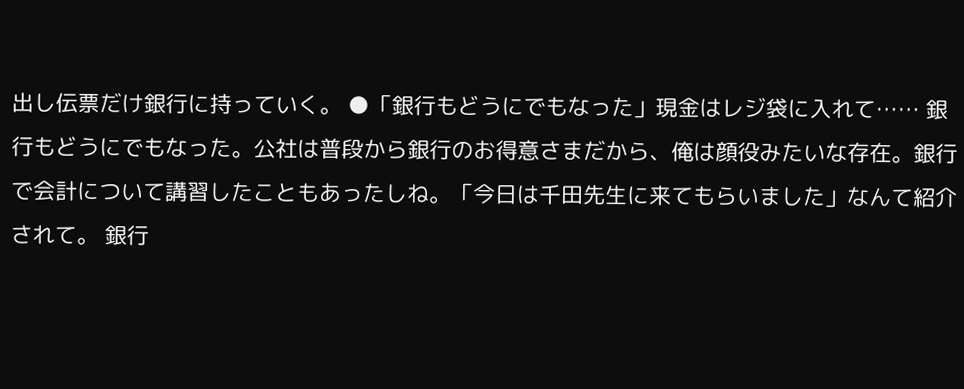出し伝票だけ銀行に持っていく。 ●「銀行もどうにでもなった」現金はレジ袋に入れて…… 銀行もどうにでもなった。公社は普段から銀行のお得意さまだから、俺は顔役みたいな存在。銀行で会計について講習したこともあったしね。「今日は千田先生に来てもらいました」なんて紹介されて。 銀行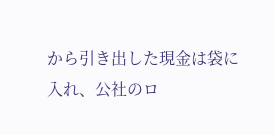から引き出した現金は袋に入れ、公社のロ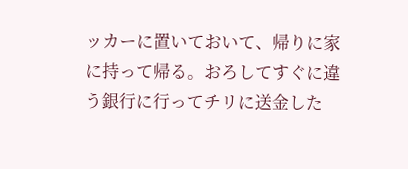ッカーに置いておいて、帰りに家に持って帰る。おろしてすぐに違う銀行に行ってチリに送金した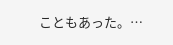こともあった。…